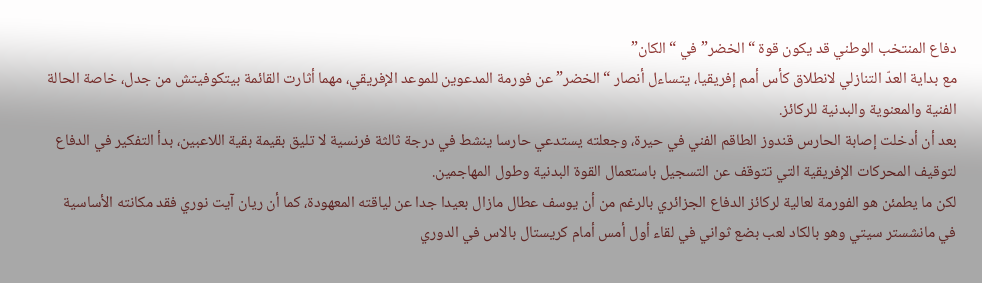دفاع المنتخب الوطني قد يكون قوة “الخضر” في “الكان”
مع بداية العدّ التنازلي لانطلاق كأس أمم إفريقيا، يتساءل أنصار “الخضر” عن فورمة المدعوين للموعد الإفريقي، مهما أثارت القائمة بيتكوفيتش من جدل، خاصة الحالة الفنية والمعنوية والبدنية للركائز.
بعد أن أدخلت إصابة الحارس قندوز الطاقم الفني في حيرة، وجعلته يستدعي حارسا ينشط في درجة ثالثة فرنسية لا تليق بقيمة بقية اللاعبين، بدأ التفكير في الدفاع لتوقيف المحركات الإفريقية التي تتوقف عن التسجيل باستعمال القوة البدنية وطول المهاجمين.
لكن ما يطمئن هو الفورمة لعالية لركائز الدفاع الجزائري بالرغم من أن يوسف عطال مازال بعيدا جدا عن لياقته المعهودة، كما أن ريان آيت نوري فقد مكانته الأساسية في مانشستر سيتي وهو بالكاد لعب بضع ثواني في لقاء أول أمس أمام كريستال بالاس في الدوري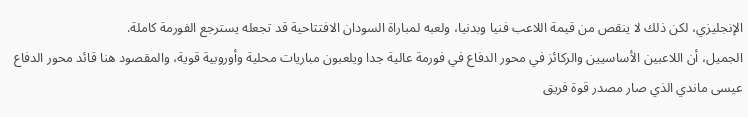الإنجليزي، لكن ذلك لا ينقص من قيمة اللاعب فنيا وبدنيا، ولعبه لمباراة السودان الافتتاحية قد تجعله يسترجع الفورمة كاملة.
الجميل، أن اللاعبين الأساسيين والركائز في محور الدفاع في فورمة عالية جدا ويلعبون مباريات محلية وأوروبية قوية، والمقصود هنا قائد محور الدفاع عيسى ماندي الذي صار مصدر قوة فريق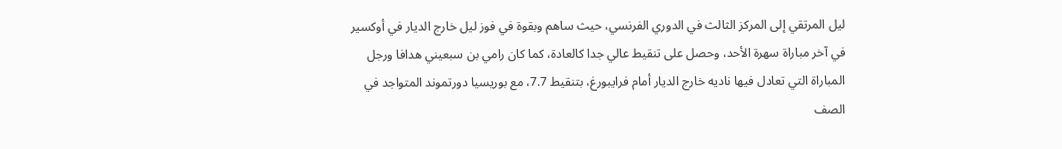ليل المرتقي إلى المركز الثالث في الدوري الفرنسي، حيث ساهم وبقوة في فوز ليل خارج الديار في أوكسير في آخر مباراة سهرة الأحد، وحصل على تنقيط عالي جدا كالعادة، كما كان رامي بن سبعيني هدافا ورجل المباراة التي تعادل فيها ناديه خارج الديار أمام فرايبورغ، بتنقيط 7.7، مع بوريسيا دورتموند المتواجد في الصف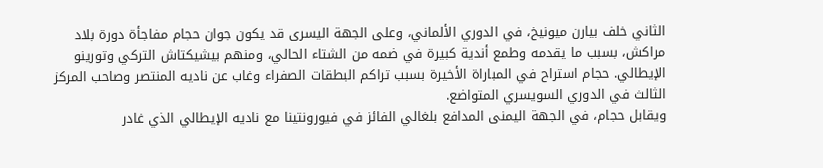الثاني خلف بيارن ميونيخ، في الدوري الألماني، وعلى الجهة اليسرى قد يكون جوان حجام مفاجأة دورة بلاد مراكش، بسبب ما يقدمه وطمع أندية كبيرة في ضمه من الشتاء الحالي، ومنهم بيشيكتاش التركي وتورينو الإيطالي. حجام استراح في المباراة الأخيرة بسبب تراكم البطقات الصفراء وغاب عن ناديه المنتصر وصاحب المركز الثالث في الدوري السويسري المتواضع.
ويقابل حجام، في الجهة اليمنى المدافع بلغالي الفائز في فيورونتينا مع ناديه الإيطالي الذي غادر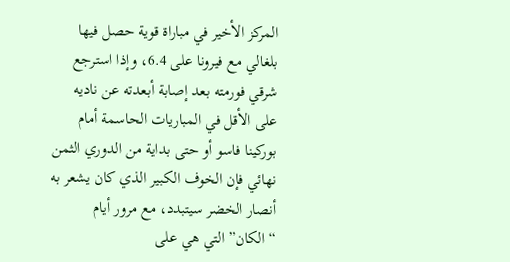المركز الأخير في مباراة قوية حصل فيها بلغالي مع فيرونا على 6.4، وإذا استرجع شرقي فورمته بعد إصابة أبعدته عن ناديه على الأقل في المباريات الحاسمة أمام بوركينا فاسو أو حتى بداية من الدوري الثمن نهائي فإن الخوف الكبير الذي كان يشعر به أنصار الخضر سيتبدد، مع مرور أيام “الكان” التي هي على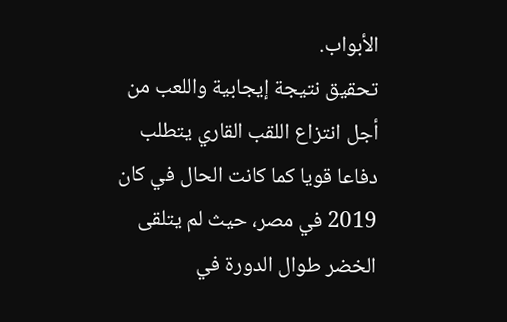الأبواب.
تحقيق نتيجة إيجابية واللعب من أجل انتزاع اللقب القاري يتطلب دفاعا قويا كما كانت الحال في كان 2019 في مصر، حيث لم يتلقى الخضر طوال الدورة في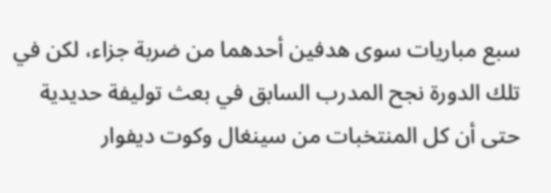سبع مباريات سوى هدفين أحدهما من ضربة جزاء، لكن في تلك الدورة نجح المدرب السابق في بعث توليفة حديدية حتى أن كل المنتخبات من سينغال وكوت ديفوار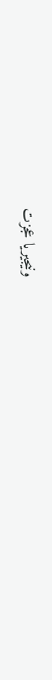ونيجيريا عجزت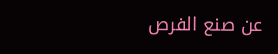عن صنع الفرص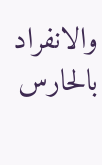والانفراد بالحارس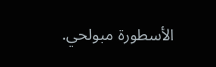الأسطورة مبولحي.